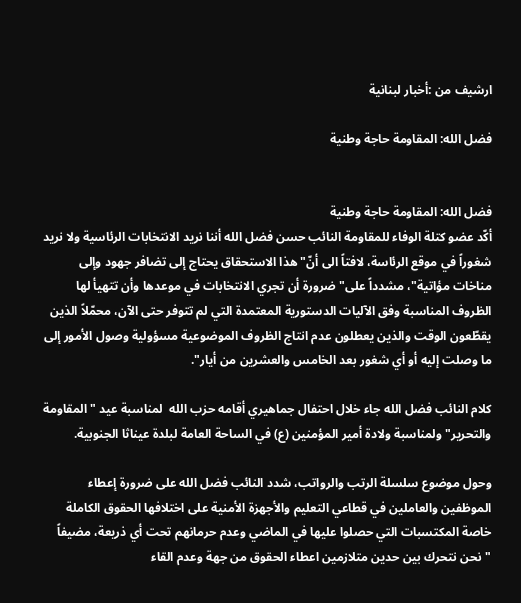ارشيف من :أخبار لبنانية

فضل الله: المقاومة حاجة وطنية


فضل الله: المقاومة حاجة وطنية
أكّد عضو كتلة الوفاء للمقاومة النائب حسن فضل الله أننا نريد الانتخابات الرئاسية ولا نريد شغوراً في موقع الرئاسة، لافتاً الى أنّ" هذا الاستحقاق يحتاج إلى تضافر جهود وإلى مناخات مؤاتية"، مشدداً على" ضرورة أن تجري الانتخابات في موعدها وأن تتهيأ لها الظروف المناسبة وفق الآليات الدستورية المعتمدة التي لم تتوفر حتى الآن، محمّلاً الذين يقطّعون الوقت والذين يعطلون عدم انتاج الظروف الموضوعية مسؤولية وصول الأمور إلى ما وصلت إليه أو أي شغور بعد الخامس والعشرين من أيار".

كلام النائب فضل الله جاء خلال احتفال جماهيري أقامه حزب الله  لمناسبة عيد "المقاومة والتحرير" ولمناسبة ولادة أمير المؤمنين (ع) في الساحة العامة لبلدة عيناثا الجنوبية.

وحول موضوع سلسلة الرتب والرواتب، شدد النائب فضل الله على ضرورة إعطاء الموظفين والعاملين في قطاعي التعليم والأجهزة الأمنية على اختلافها الحقوق الكاملة خاصة المكتسبات التي حصلوا عليها في الماضي وعدم حرمانهم تحت أي ذريعة، مضيفاً "نحن نتحرك بين حدين متلازمين اعطاء الحقوق من جهة وعدم القاء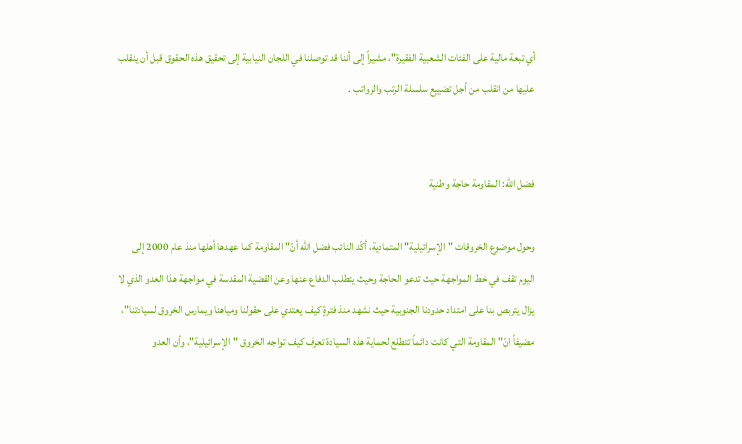أي تبعة مالية على الفئات الشعبية الفقيرة"، مشيراً إلى أننا قد توصلنا في اللجان النيابية إلى تحقيق هذه الحقوق قبل أن ينقلب عليها من انقلب من أجل تضييع سلسلة الرتب والرواتب .


فضل الله: المقاومة حاجة وطنية

وحول موضوع الخروقات "الإسرائيلية" المتمادية، أكّد النائب فضل الله أنّ" المقاومة كما عهدها أهلها منذ عام 2000 إلى اليوم تقف في خط المواجهة حيث تدعو الحاجة وحيث يتطلب الدفاع عنها وعن القضية المقدسة في مواجهة هذا العدو الذي لا يزال يتربص بنا على امتداد حدودنا الجنوبية حيث نشهد منذ فترةٍ كيف يعتدي على حقولنا ومياهنا ويمارس الخروق لسيادتنا"، مضيفاً انّ" المقاومة التي كانت دائماً تتطلع لحماية هذه السيادة تعرف كيف تواجه الخروق "الإسرائيلية"، وأن العدو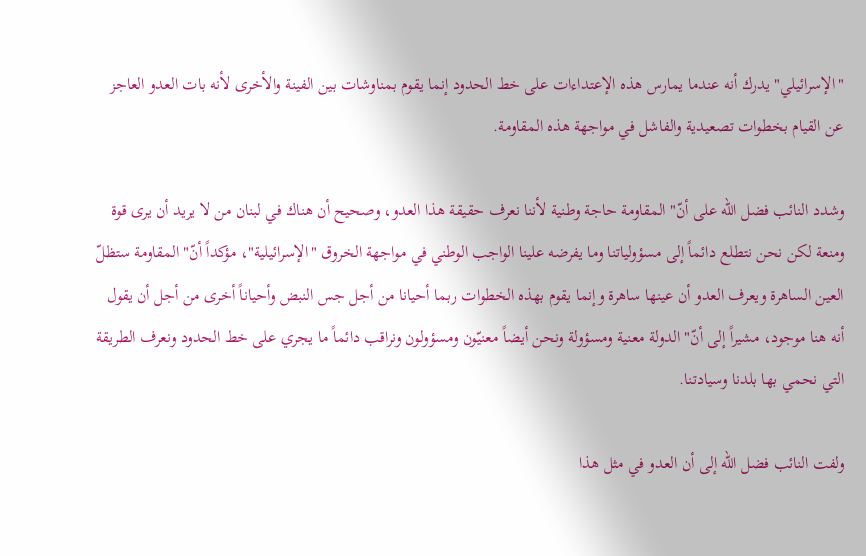"الإسرائيلي" يدرك أنه عندما يمارس هذه الإعتداءات على خط الحدود إنما يقوم بمناوشات بين الفينة والأخرى لأنه بات العدو العاجز عن القيام بخطوات تصعيدية والفاشل في مواجهة هذه المقاومة.

وشدد النائب فضل الله على أنّ" المقاومة حاجة وطنية لأننا نعرف حقيقة هذا العدو، وصحيح أن هناك في لبنان من لا يريد أن يرى قوة ومنعة لكن نحن نتطلع دائماً إلى مسؤولياتنا وما يفرضه علينا الواجب الوطني في مواجهة الخروق "الإسرائيلية"، مؤكداً أنّ" المقاومة ستظلّ العين الساهرة ويعرف العدو أن عينها ساهرة وإنما يقوم بهذه الخطوات ربما أحيانا من أجل جس النبض وأحياناً أخرى من أجل أن يقول أنه هنا موجود، مشيراً إلى أنّ" الدولة معنية ومسؤولة ونحن أيضاً معنيّون ومسؤولون ونراقب دائماً ما يجري على خط الحدود ونعرف الطريقة التي نحمي بها بلدنا وسيادتنا.

ولفت النائب فضل الله إلى أن العدو في مثل هذا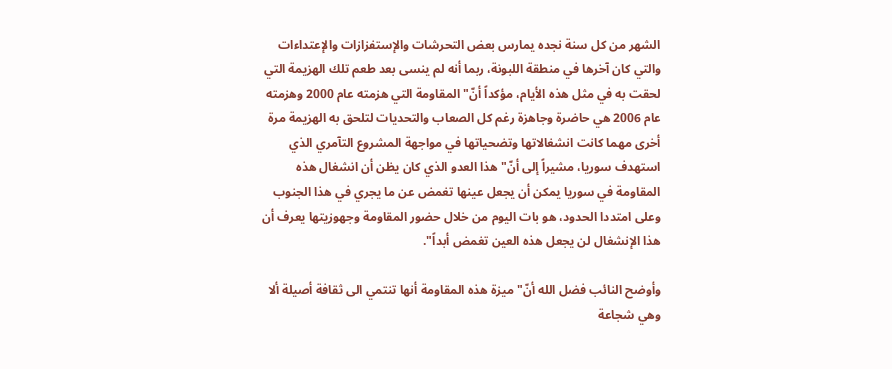الشهر من كل سنة نجده يمارس بعض التحرشات والإستفزازات والإعتداءات والتي كان آخرها في منطقة اللبونة، ربما أنه لم ينسى بعد طعم تلك الهزيمة التي لحقت به في مثل هذه الأيام، مؤكداً أنّ" المقاومة التي هزمته عام 2000 وهزمته عام 2006 هي حاضرة وجاهزة رغم كل الصعاب والتحديات لتلحق به الهزيمة مرة أخرى مهما كانت انشغالاتها وتضحياتها في مواجهة المشروع التآمري الذي استهدف سوريا، مشيراً إلى أنّ" هذا العدو الذي كان يظن أن انشغال هذه المقاومة في سوريا يمكن أن يجعل عينها تغمض عن ما يجري في هذا الجنوب وعلى امتددا الحدود، هو بات اليوم من خلال حضور المقاومة وجهوزيتها يعرف أن هذا الإنشغال لن يجعل هذه العين تغمض أبداً".

وأوضح النائب فضل الله أنّ" ميزة هذه المقاومة أنها تنتمي الى ثقافة أصيلة ألا وهي شجاعة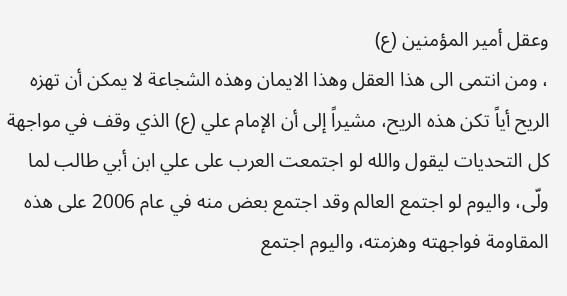وعقل أمير المؤمنين (ع)
، ومن انتمى الى هذا العقل وهذا الايمان وهذه الشجاعة لا يمكن أن تهزه الريح أياً تكن هذه الريح، مشيراً إلى أن الإمام علي (ع) الذي وقف في مواجهة كل التحديات ليقول والله لو اجتمعت العرب على علي ابن أبي طالب لما ولّى، واليوم لو اجتمع العالم وقد اجتمع بعض منه في عام 2006 على هذه  المقاومة فواجهته وهزمته، واليوم اجتمع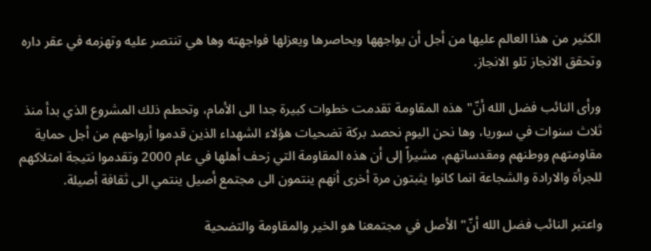الكثير من هذا العالم عليها من أجل أن يواجهها ويحاصرها ويعزلها فواجهته وها هي تنتصر عليه وتهزمه في عقر داره وتحقق الانجاز تلو الانجاز.

ورأى النائب فضل الله أنّ" هذه المقاومة تقدمت خطوات كبيرة جدا الى الأمام، وتحطم ذلك المشروع الذي بدأ منذ ثلاث سنوات في سوريا، وها نحن اليوم نحصد بركة تضحيات هؤلاء الشهداء الذين قدموا أرواحهم من أجل حماية مقاومتهم ووطنهم ومقدساتهم، مشيراً إلى أن هذه المقاومة التي زحف أهلها في عام 2000 وتقدموا نتيجة امتلاكهم للجرأة والارادة والشجاعة انما كانوا يثبتون مرة أخرى أنهم ينتمون الى مجتمع أصيل ينتمي الى ثقافة أصيلة.

واعتبر النائب فضل الله أنّ" الأصل في مجتمعنا هو الخير والمقاومة والتضحية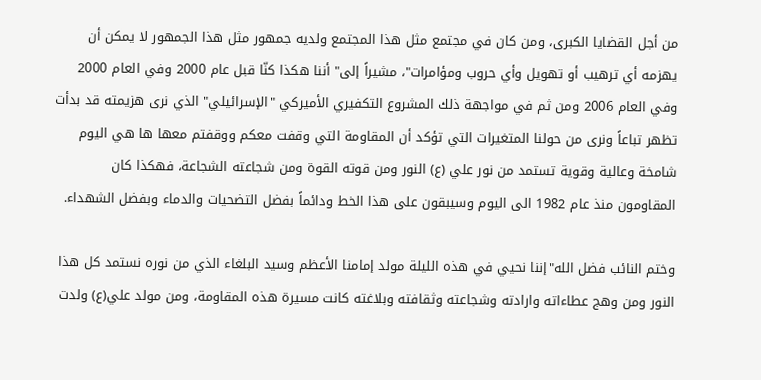من أجل القضايا الكبرى، ومن كان في مجتمع مثل هذا المجتمع ولديه جمهور مثل هذا الجمهور لا يمكن أن يهزمه أي ترهيب أو تهويل وأي حروب ومؤامرات"، مشيراً إلى" أننا هكذا كنّا قبل عام 2000 وفي العام 2000 وفي العام 2006 ومن ثم في مواجهة ذلك المشروع التكفيري الأميركي "الإسرائيلي" الذي نرى هزيمته قد بدأت تظهر تباعاً ونرى من حولنا المتغيرات التي تؤكد أن المقاومة التي وقفت معكم ووقفتم معها ها هي اليوم شامخة وعالية وقوية تستمد من نور علي (ع) النور ومن قوته القوة ومن شجاعته الشجاعة، فهكذا كان المقاومون منذ عام 1982 الى اليوم وسيبقون على هذا الخط ودائماً بفضل التضحيات والدماء وبفضل الشهداء.

وختم النائب فضل الله"إننا نحيي في هذه الليلة مولد إمامنا الأعظم وسيد البلغاء الذي من نوره نستمد كل هذا  النور ومن وهج عطاءاته وارادته وشجاعته وثقافته وبلاغته كانت مسيرة هذه المقاومة، ومن مولد علي(ع) ولدت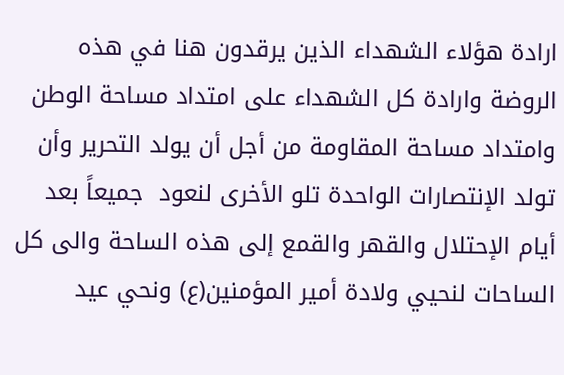ارادة هؤلاء الشهداء الذين يرقدون هنا في هذه الروضة وارادة كل الشهداء على امتداد مساحة الوطن وامتداد مساحة المقاومة من أجل أن يولد التحرير وأن تولد الإنتصارات الواحدة تلو الأخرى لنعود  جميعاً بعد أيام الإحتلال والقهر والقمع إلى هذه الساحة والى كل الساحات لنحيي ولادة أمير المؤمنين(ع) ونحي عيد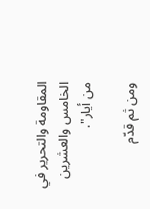المقاومة والتحرير في الخامس والعشرين من أيار".

ومن ثم قدّم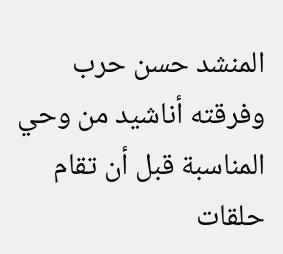المنشد حسن حرب وفرقته أناشيد من وحي المناسبة قبل أن تقام حلقات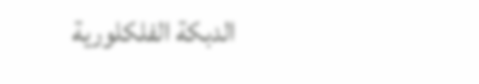الدبكة الفلكلورية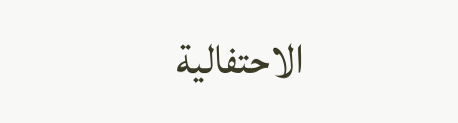الاحتفالية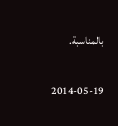بالمناسبة.

2014-05-19